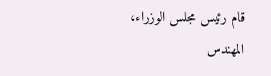قام رئيس مجلس الوزراء، المهندس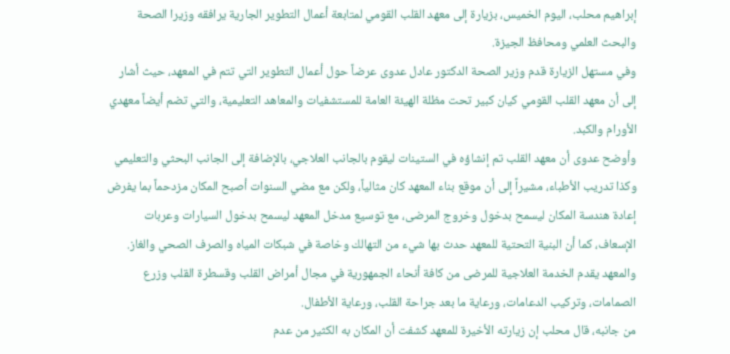إبراهيم محلب، اليوم الخميس، بزيارة إلى معهد القلب القومي لمتابعة أعمال التطوير الجارية يرافقه وزيرا الصحة والبحث العلمي ومحافظ الجيزة.
وفي مستهل الزيارة قدم وزير الصحة الدكتور عادل عدوى عرضاً حول أعمال التطوير التي تتم في المعهد، حيث أشار إلى أن معهد القلب القومي كيان كبير تحت مظلة الهيئة العامة للمستشفيات والمعاهد التعليمية، والتي تضم أيضاً معهدي الأورام والكبد.
وأوضح عدوى أن معهد القلب تم إنشاؤه في الستينات ليقوم بالجانب العلاجي، بالإضافة إلى الجانب البحثي والتعليمي وكذا تدريب الأطباء، مشيراً إلى أن موقع بناء المعهد كان مثالياً، ولكن مع مضي السنوات أصبح المكان مزدحماً بما يفرض إعادة هندسة المكان ليسمح بدخول وخروج المرضى، مع توسيع مدخل المعهد ليسمح بدخول السيارات وعربات الإسعاف، كما أن البنية التحتية للمعهد حدث بها شيء من التهالك وخاصة في شبكات المياه والصرف الصحي والغاز.
والمعهد يقدم الخدمة العلاجية للمرضى من كافة أنحاء الجمهورية في مجال أمراض القلب وقسطرة القلب وزرع الصمامات، وتركيب الدعامات، ورعاية ما بعد جراحة القلب، ورعاية الأطفال.
من جانبه، قال محلب إن زيارته الأخيرة للمعهد كشفت أن المكان به الكثير من عدم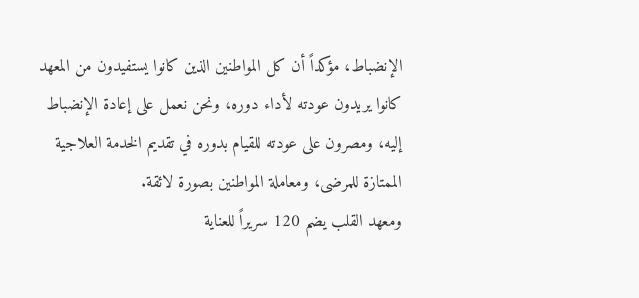الإنضباط، مؤكداً أن كل المواطنين الذين كانوا يستفيدون من المعهد كانوا يريدون عودته لأداء دوره، ونحن نعمل على إعادة الإنضباط إليه، ومصرون على عودته للقيام بدوره في تقديم الخدمة العلاجية الممتازة للمرضى، ومعاملة المواطنين بصورة لائقة.
ومعهد القلب يضم 120 سريراً للعناية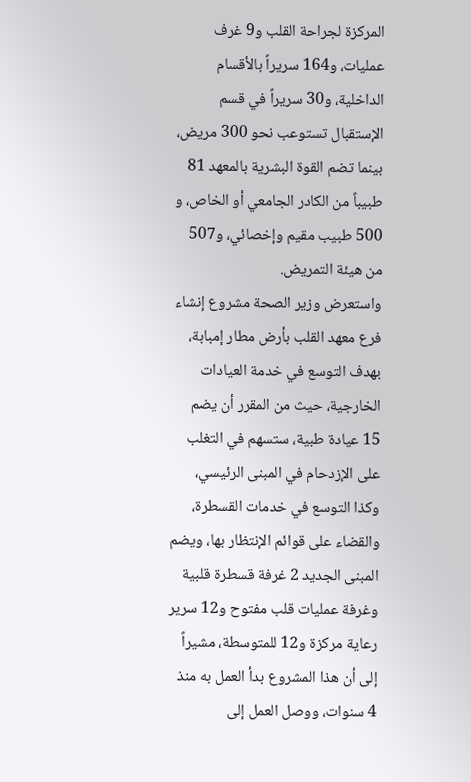المركزة لجراحة القلب و9 غرف عمليات، و164 سريراً بالأقسام الداخلية، و30 سريراً في قسم الإستقبال تستوعب نحو 300 مريض، بينما تضم القوة البشرية بالمعهد 81 طبيباً من الكادر الجامعي أو الخاص، و 500 طبيب مقيم وإخصائي، و507 من هيئة التمريض.
واستعرض وزير الصحة مشروع إنشاء فرع معهد القلب بأرض مطار إمبابة، بهدف التوسع في خدمة العيادات الخارجية، حيث من المقرر أن يضم 15 عيادة طبية، ستسهم في التغلب على الإزدحام في المبنى الرئيسي، وكذا التوسع في خدمات القسطرة، والقضاء على قوائم الإنتظار بها، ويضم المبنى الجديد 2 غرفة قسطرة قلبية وغرفة عمليات قلب مفتوح و12 سرير رعاية مركزة و12 للمتوسطة، مشيراً إلى أن هذا المشروع بدأ العمل به منذ 4 سنوات، ووصل العمل إلى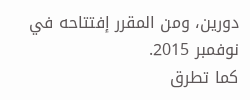دورين، ومن المقرر إفتتاحه في نوفمبر 2015.
كما تطرق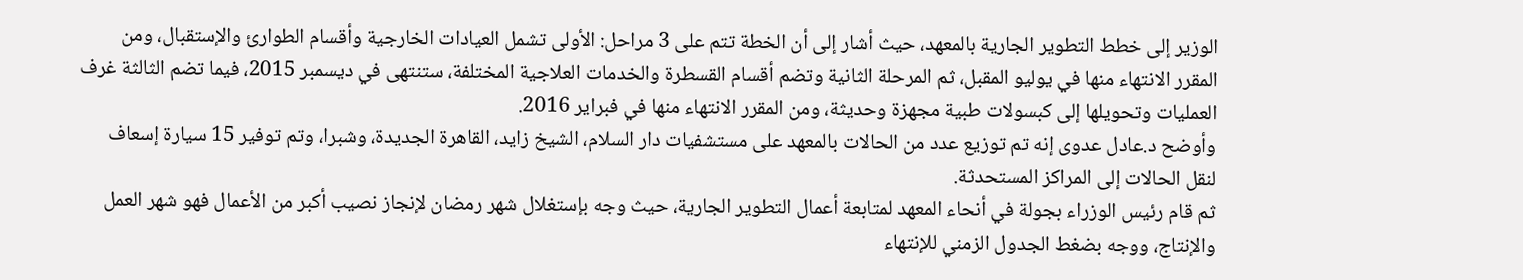الوزير إلى خطط التطوير الجارية بالمعهد، حيث أشار إلى أن الخطة تتم على 3 مراحل: الأولى تشمل العيادات الخارجية وأقسام الطوارئ والإستقبال، ومن المقرر الانتهاء منها في يوليو المقبل، ثم المرحلة الثانية وتضم أقسام القسطرة والخدمات العلاجية المختلفة، ستنتهى في ديسمبر 2015، فيما تضم الثالثة غرف العمليات وتحويلها إلى كبسولات طبية مجهزة وحديثة، ومن المقرر الانتهاء منها في فبراير 2016.
وأوضح د.عادل عدوى إنه تم توزيع عدد من الحالات بالمعهد على مستشفيات دار السلام، الشيخ زايد، القاهرة الجديدة، وشبرا، وتم توفير 15 سيارة إسعاف لنقل الحالات إلى المراكز المستحدثة.
ثم قام رئيس الوزراء بجولة في أنحاء المعهد لمتابعة أعمال التطوير الجارية، حيث وجه بإستغلال شهر رمضان لإنجاز نصيب أكبر من الأعمال فهو شهر العمل والإنتاج، ووجه بضغط الجدول الزمني للإنتهاء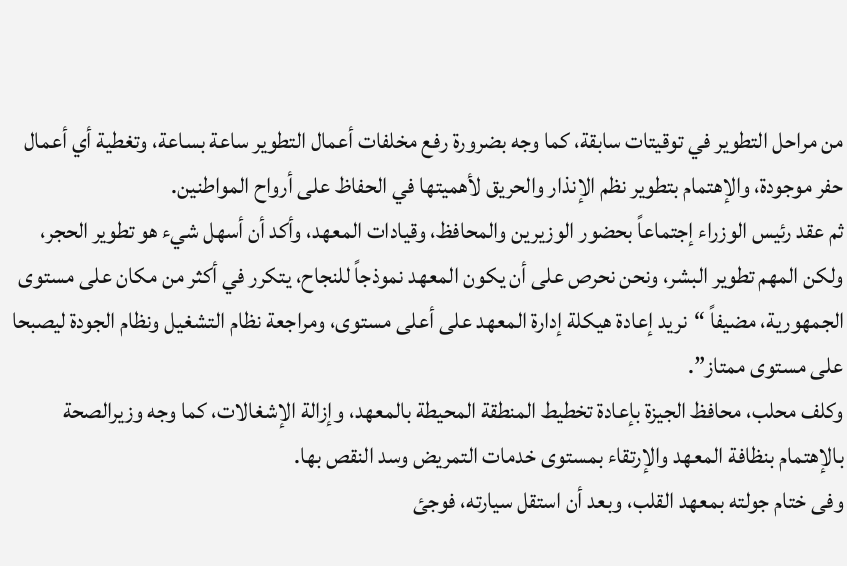من مراحل التطوير في توقيتات سابقة، كما وجه بضرورة رفع مخلفات أعمال التطوير ساعة بساعة، وتغطية أي أعمال حفر موجودة، والإهتمام بتطوير نظم الإنذار والحريق لأهميتها في الحفاظ على أرواح المواطنين.
ثم عقد رئيس الوزراء إجتماعاً بحضور الوزيرين والمحافظ، وقيادات المعهد، وأكد أن أسهل شيء هو تطوير الحجر، ولكن المهم تطوير البشر، ونحن نحرص على أن يكون المعهد نموذجاً للنجاح، يتكرر في أكثر من مكان على مستوى الجمهورية، مضيفاً “نريد إعادة هيكلة إدارة المعهد على أعلى مستوى، ومراجعة نظام التشغيل ونظام الجودة ليصبحا على مستوى ممتاز”.
وكلف محلب، محافظ الجيزة بإعادة تخطيط المنطقة المحيطة بالمعهد، وإزالة الإشغالات، كما وجه وزيرالصحة بالإهتمام بنظافة المعهد والإرتقاء بمستوى خدمات التمريض وسد النقص بها.
وفى ختام جولته بمعهد القلب، وبعد أن استقل سيارته، فوجئ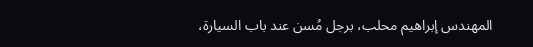المهندس إبراهيم محلب، برجل مُسن عند باب السيارة،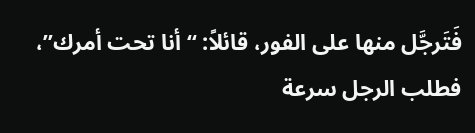فَتَرجَّل منها على الفور، قائلاً: “أنا تحت أمرك”، فطلب الرجل سرعة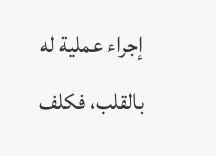إجراء عملية له بالقلب، فكلف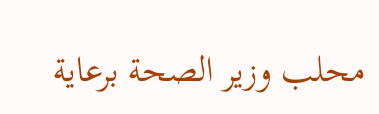محلب وزير الصحة برعاية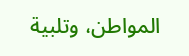المواطن، وتلبية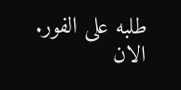طلبه على الفور.
الان